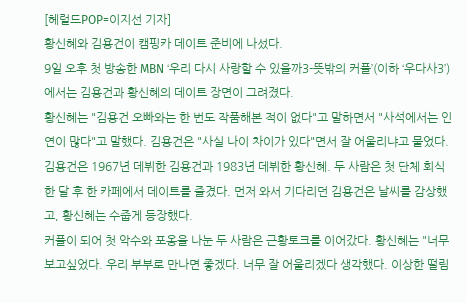[헤럴드POP=이지선 기자]
황신혜와 김용건이 캠핑카 데이트 준비에 나섰다.
9일 오후 첫 방송한 MBN ‘우리 다시 사랑할 수 있을까3-뜻밖의 커플’(이하 ‘우다사3’)에서는 김용건과 황신혜의 데이트 장면이 그려졌다.
황신혜는 "김용건 오빠와는 한 번도 작품해본 적이 없다"고 말하면서 "사석에서는 인연이 많다"고 말했다. 김용건은 "사실 나이 차이가 있다"면서 잘 어울리냐고 물었다. 김용건은 1967년 데뷔한 김용건과 1983년 데뷔한 황신혜. 두 사람은 첫 단체 회식 한 달 후 한 카페에서 데이트를 즐겼다. 먼저 와서 기다리던 김용건은 날씨를 감상했고, 황신혜는 수줍게 등장했다.
커플이 되어 첫 악수와 포옹을 나눈 두 사람은 근황토크를 이어갔다. 황신혜는 "너무 보고싶었다. 우리 부부로 만나면 좋겠다. 너무 잘 어울리겠다 생각했다. 이상한 떨림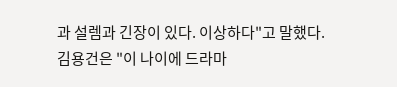과 설렘과 긴장이 있다. 이상하다"고 말했다.
김용건은 "이 나이에 드라마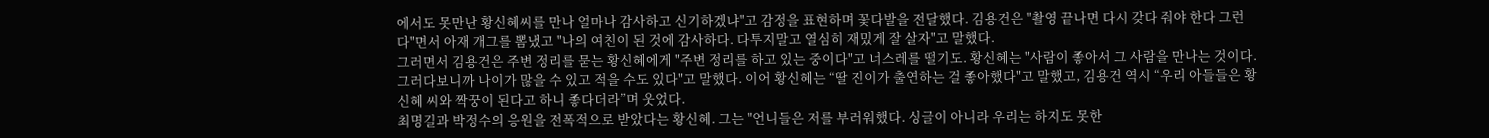에서도 못만난 황신혜씨를 만나 얼마나 감사하고 신기하겠냐"고 감정을 표현하며 꽃다발을 전달했다. 김용건은 "촬영 끝나면 다시 갖다 줘야 한다 그런다"면서 아재 개그를 뽐냈고 "나의 여친이 된 것에 감사하다. 다투지말고 열심히 재밌게 잘 살자"고 말했다.
그러면서 김용건은 주변 정리를 묻는 황신혜에게 "주변 정리를 하고 있는 중이다"고 너스레를 떨기도. 황신혜는 "사람이 좋아서 그 사람을 만나는 것이다. 그러다보니까 나이가 많을 수 있고 적을 수도 있다"고 말했다. 이어 황신혜는 “딸 진이가 출연하는 걸 좋아했다"고 말했고, 김용건 역시 “우리 아들들은 황신혜 씨와 짝꿍이 된다고 하니 좋다더라”며 웃었다.
최명길과 박정수의 응원을 전폭적으로 받았다는 황신혜. 그는 "언니들은 저를 부러워했다. 싱글이 아니라 우리는 하지도 못한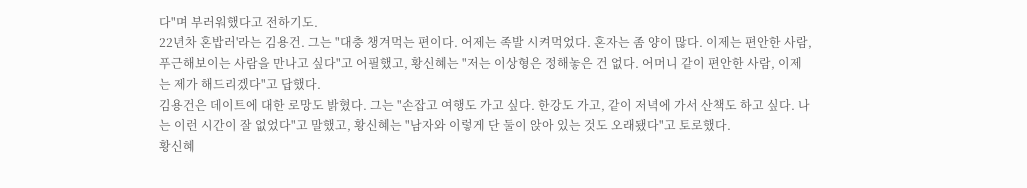다"며 부러워했다고 전하기도.
22년차 혼밥러'라는 김용건. 그는 "대충 챙겨먹는 편이다. 어제는 족발 시켜먹었다. 혼자는 좀 양이 많다. 이제는 편안한 사람, 푸근해보이는 사람을 만나고 싶다"고 어필했고, 황신혜는 "저는 이상형은 정해놓은 건 없다. 어머니 같이 편안한 사람, 이제는 제가 해드리겠다"고 답했다.
김용건은 데이트에 대한 로망도 밝혔다. 그는 "손잡고 여행도 가고 싶다. 한강도 가고, 같이 저녁에 가서 산책도 하고 싶다. 나는 이런 시간이 잘 없었다"고 말했고, 황신혜는 "남자와 이렇게 단 둘이 앉아 있는 것도 오래됐다"고 토로했다.
황신혜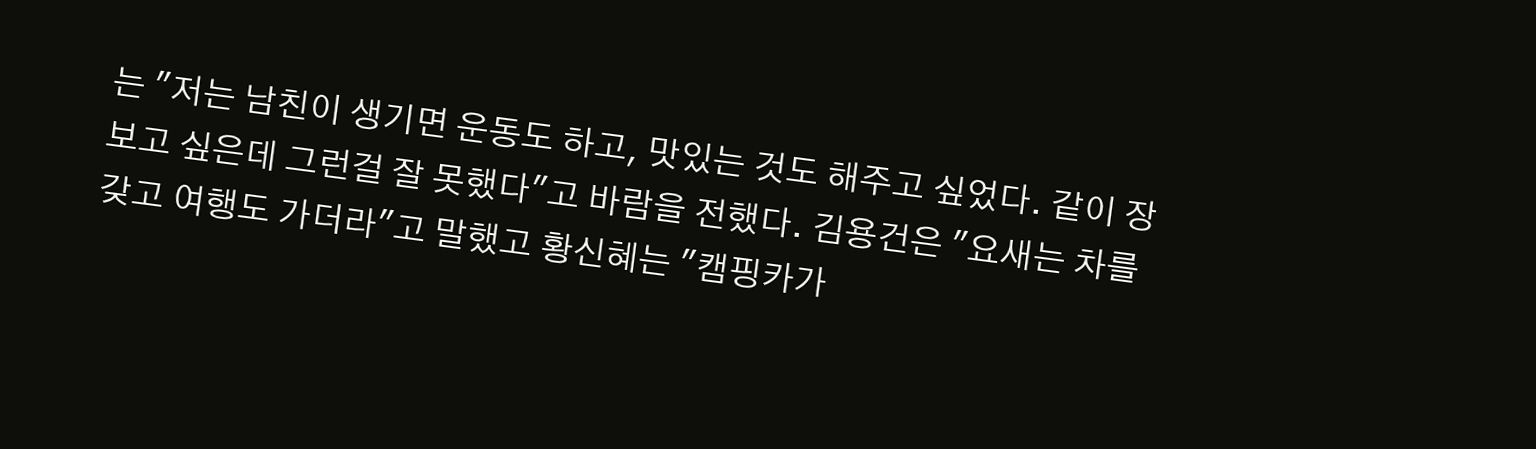는 "저는 남친이 생기면 운동도 하고, 맛있는 것도 해주고 싶었다. 같이 장보고 싶은데 그런걸 잘 못했다"고 바람을 전했다. 김용건은 "요새는 차를 갖고 여행도 가더라"고 말했고 황신혜는 "캠핑카가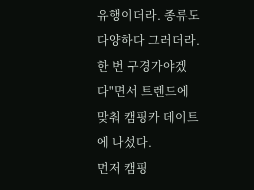유행이더라. 종류도 다양하다 그러더라. 한 번 구경가야겠다"면서 트렌드에 맞춰 캠핑카 데이트에 나섰다.
먼저 캠핑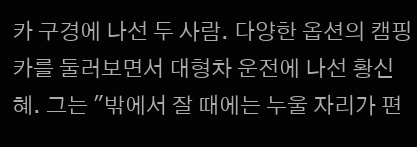카 구경에 나선 두 사람. 다양한 옵션의 캠핑카를 둘러보면서 대형차 운전에 나선 황신혜. 그는 "밖에서 잘 때에는 누울 자리가 편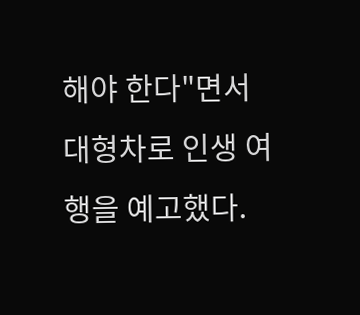해야 한다"면서 대형차로 인생 여행을 예고했다.